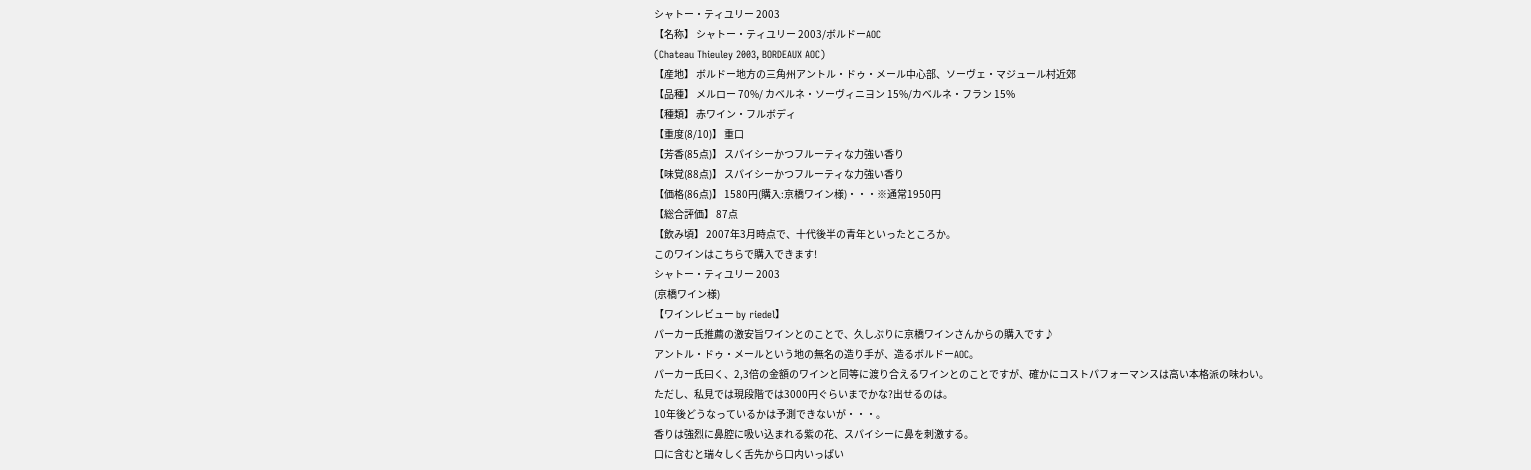シャトー・ティユリー 2003
【名称】 シャトー・ティユリー 2003/ボルドーAOC
(Chateau Thieuley 2003, BORDEAUX AOC)
【産地】 ボルドー地方の三角州アントル・ドゥ・メール中心部、ソーヴェ・マジュール村近郊
【品種】 メルロー 70%/ カベルネ・ソーヴィニヨン 15%/カベルネ・フラン 15%
【種類】 赤ワイン・フルボディ
【重度(8/10)】 重口
【芳香(85点)】 スパイシーかつフルーティな力強い香り
【味覚(88点)】 スパイシーかつフルーティな力強い香り
【価格(86点)】 1580円(購入:京橋ワイン様)・・・※通常1950円
【総合評価】 87点
【飲み頃】 2007年3月時点で、十代後半の青年といったところか。
このワインはこちらで購入できます!
シャトー・ティユリー 2003
(京橋ワイン様)
【ワインレビュー by riedel】
パーカー氏推薦の激安旨ワインとのことで、久しぶりに京橋ワインさんからの購入です♪
アントル・ドゥ・メールという地の無名の造り手が、造るボルドーAOC。
パーカー氏曰く、2,3倍の金額のワインと同等に渡り合えるワインとのことですが、確かにコストパフォーマンスは高い本格派の味わい。
ただし、私見では現段階では3000円ぐらいまでかな?出せるのは。
10年後どうなっているかは予測できないが・・・。
香りは強烈に鼻腔に吸い込まれる紫の花、スパイシーに鼻を刺激する。
口に含むと瑞々しく舌先から口内いっぱい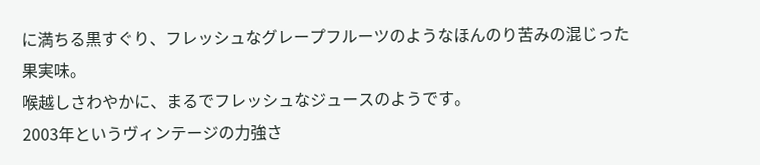に満ちる黒すぐり、フレッシュなグレープフルーツのようなほんのり苦みの混じった果実味。
喉越しさわやかに、まるでフレッシュなジュースのようです。
2003年というヴィンテージの力強さ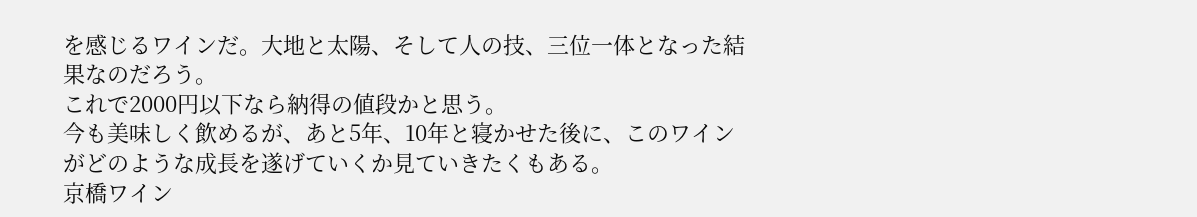を感じるワインだ。大地と太陽、そして人の技、三位一体となった結果なのだろう。
これで2000円以下なら納得の値段かと思う。
今も美味しく飲めるが、あと5年、10年と寝かせた後に、このワインがどのような成長を遂げていくか見ていきたくもある。
京橋ワイン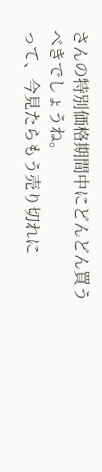さんの特別価格期間中にどんどん買うべきでしょうね。
って、今見たらもう売り切れに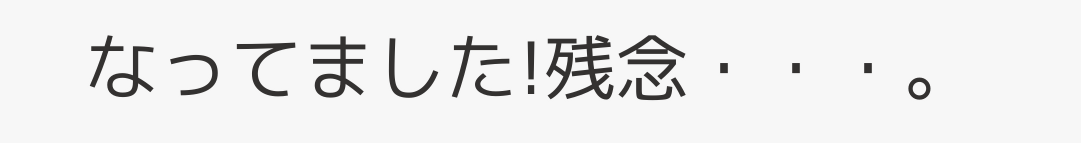なってました!残念・・・。